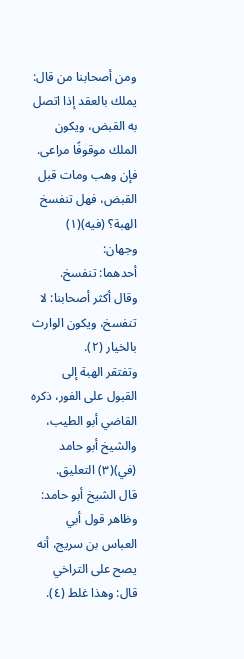ومن أصحابنا من قال: يملك بالعقد إذا اتصل به القبض، ويكون الملك موقوفًا مراعى.
فإن وهب ومات قبل القبض، فهل تنفسخ الهبة؟ (فيه)(١) وجهان:
أحدهما: تنفسخ.
وقال أكثر أصحابنا: لا تنفسخ، ويكون الوارث بالخيار (٢).
وتفتقر الهبة إلى القبول على الفور، ذكره القاضي أبو الطيب، والشيخ أبو حامد (في)(٣) التعليق.
قال الشيخ أبو حامد: وظاهر قول أبي العباس بن سريج، أنه يصح على التراخي قال: وهذا غلط (٤).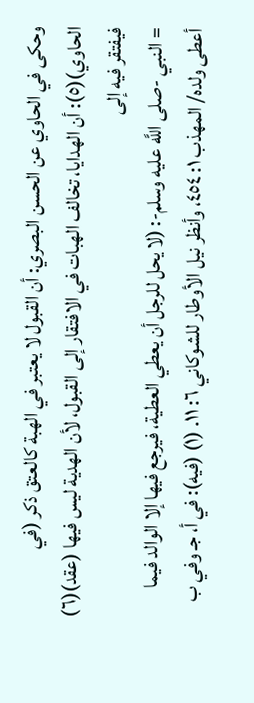وحكى في الحاوي عن الحسن البصري: أن القبول لا يعتبر في الهبة كالعتق ذكر (في الحاوي)(٥): أن الهدايا، تخالف الهبات في الافتقار إلى القبول، لأن الهدية ليس فيها (عقد)(٦) فيفتقر فيه إلى
= النبي -صلى اللَّه عليه وسلم-: (لا يحل للرجل أن يعطي العطية، فيرجع فيها إلا الوالد فيما أعطى ولده/ المهذب ١: ٤٥٤، وأنظر نيل الأوطار للشوكاني ٦: ١١. (١) (فيه): في أ، جـ وفي ب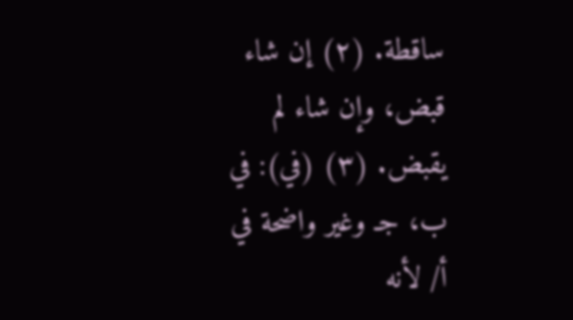ساقطة. (٢) إن شاء قبض، وإن شاء لم يقبض. (٣) (في): في ب، جـ وغير واضحة في أ/ لأنه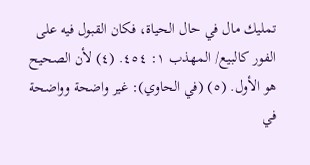تمليك مال في حال الحياة، فكان القبول فيه على الفور كالبيع/ المهذب ١: ٤٥٤. (٤) لأن الصحيح هو الأول. (٥) (في الحاوي): غير واضحة وواضحة في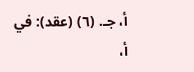أ، جـ. (٦) (عقد): في أ،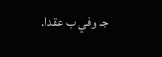جـ وفي ب عقدا.